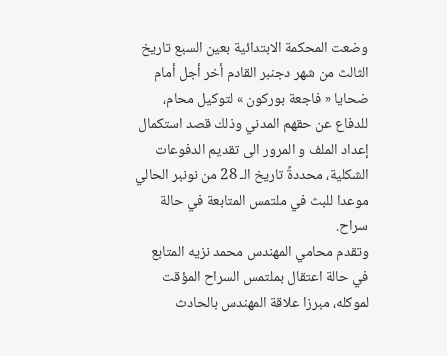وضعت المحكمة الابتدائية بعين السبع تاريخ الثالث من شهر دجنبر القادم أخر أجل أمام ضحايا « فاجعة بوركون » لتوكيل محام، للدفاع عن حقهم المدني وذلك قصد استكمال إعداد الملف و المرور الى تقديم الدفوعات الشكلية، محددةً تاريخ الـ 28 من نونبر الحالي موعدا للبث في ملتمس المتابعة في حالة سراح.
وتقدم محامي المهندس محمد نزيه المتابع في حالة اعتقال بملتمس السراح المؤقت لموكله، مبرزا علاقة المهندس بالحادث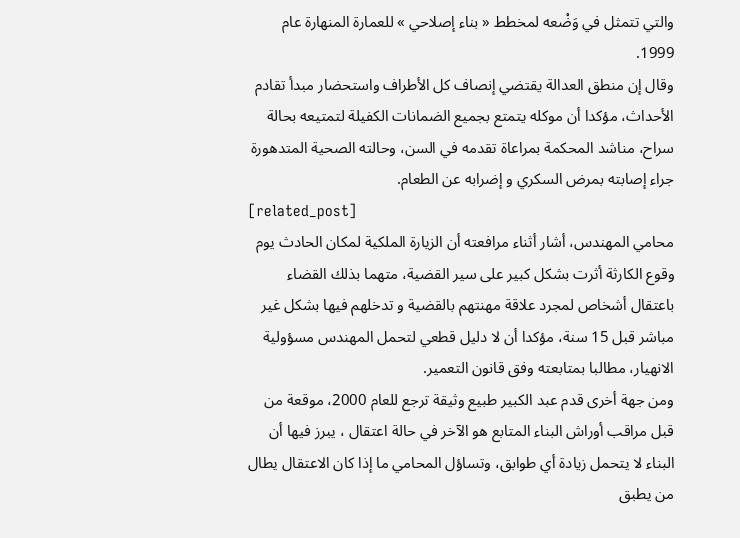والتي تتمثل في وَضْعه لمخطط « بناء إصلاحي » للعمارة المنهارة عام 1999.
وقال إن منطق العدالة يقتضي إنصاف كل الأطراف واستحضار مبدأ تقادم الأحداث، مؤكدا أن موكله يتمتع بجميع الضمانات الكفيلة لتمتيعه بحالة سراح، مناشد المحكمة بمراعاة تقدمه في السن، وحالته الصحية المتدهورة جراء إصابته بمرض السكري و إضرابه عن الطعام.
[related_post]
محامي المهندس، أشار أثناء مرافعته أن الزيارة الملكية لمكان الحادث يوم وقوع الكارثة أثرت بشكل كبير على سير القضية، متهما بذلك القضاء باعتقال أشخاص لمجرد علاقة مهنتهم بالقضية و تدخلهم فيها بشكل غير مباشر قبل 15 سنة، مؤكدا أن لا دليل قطعي لتحمل المهندس مسؤولية الانهيار، مطالبا بمتابعته وفق قانون التعمير.
ومن جهة أخرى قدم عبد الكبير طبيع وثيقة ترجع للعام 2000، موقعة من قبل مراقب أوراش البناء المتابع هو الآخر في حالة اعتقال ، يبرز فيها أن البناء لا يتحمل زيادة أي طوابق، وتساؤل المحامي ما إذا كان الاعتقال يطال من يطبق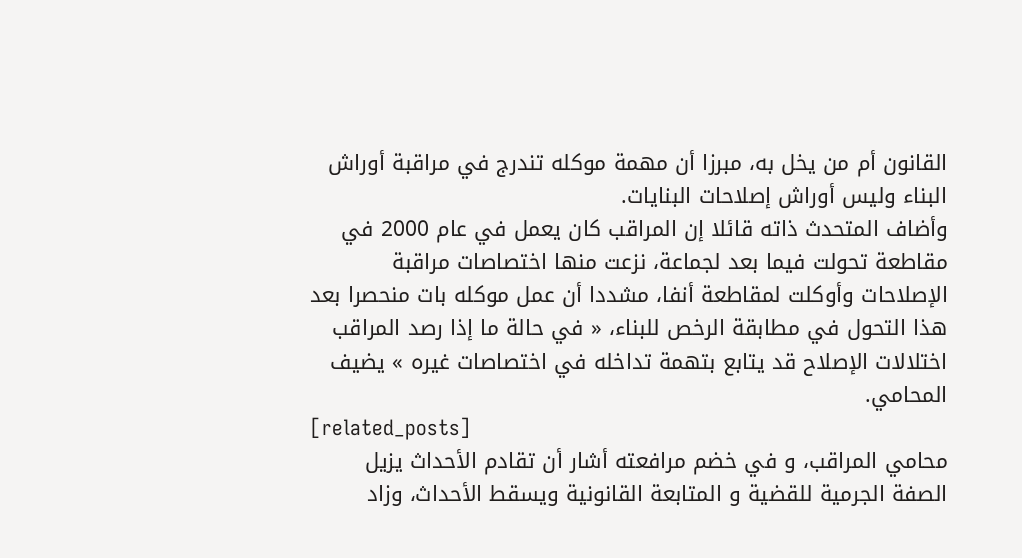القانون أم من يخل به، مبرزا أن مهمة موكله تندرج في مراقبة أوراش البناء وليس أوراش إصلاحات البنايات.
وأضاف المتحدث ذاته قائلا إن المراقب كان يعمل في عام 2000 في مقاطعة تحولت فيما بعد لجماعة، نزعت منها اختصاصات مراقبة الإصلاحات وأوكلت لمقاطعة أنفا، مشددا أن عمل موكله بات منحصرا بعد هذا التحول في مطابقة الرخص للبناء، « في حالة ما إذا رصد المراقب اختلالات الإصلاح قد يتابع بتهمة تداخله في اختصاصات غيره » يضيف المحامي.
[related_posts]
محامي المراقب، و في خضم مرافعته أشار أن تقادم الأحداث يزيل الصفة الجرمية للقضية و المتابعة القانونية ويسقط الأحداث، وزاد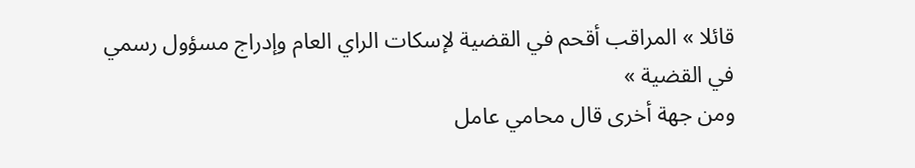قائلا » المراقب أقحم في القضية لإسكات الراي العام وإدراج مسؤول رسمي في القضية »
ومن جهة أخرى قال محامي عامل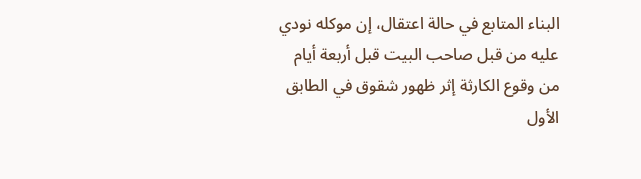البناء المتابع في حالة اعتقال، إن موكله نودي عليه من قبل صاحب البيت قبل أربعة أيام من وقوع الكارثة إثر ظهور شقوق في الطابق الأول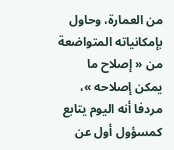من العمارة، وحاول بإمكانياته المتواضعة من « إصلاح ما يمكن إصلاحه »، مردفا أنه اليوم يتابع كمسؤول أول عن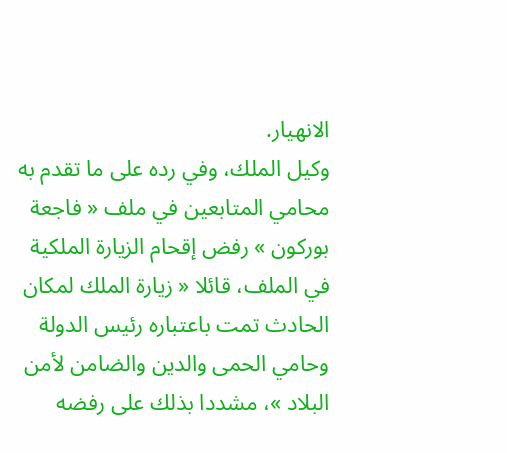الانهيار.
وكيل الملك، وفي رده على ما تقدم به محامي المتابعين في ملف « فاجعة بوركون » رفض إقحام الزيارة الملكية في الملف، قائلا « زيارة الملك لمكان الحادث تمت باعتباره رئيس الدولة وحامي الحمى والدين والضامن لأمن البلاد »، مشددا بذلك على رفضه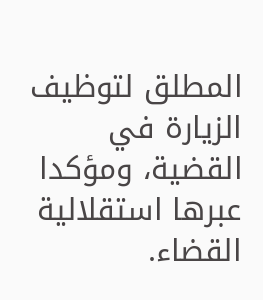المطلق لتوظيف الزيارة في القضية، ومؤكدا عبرها استقلالية القضاء.